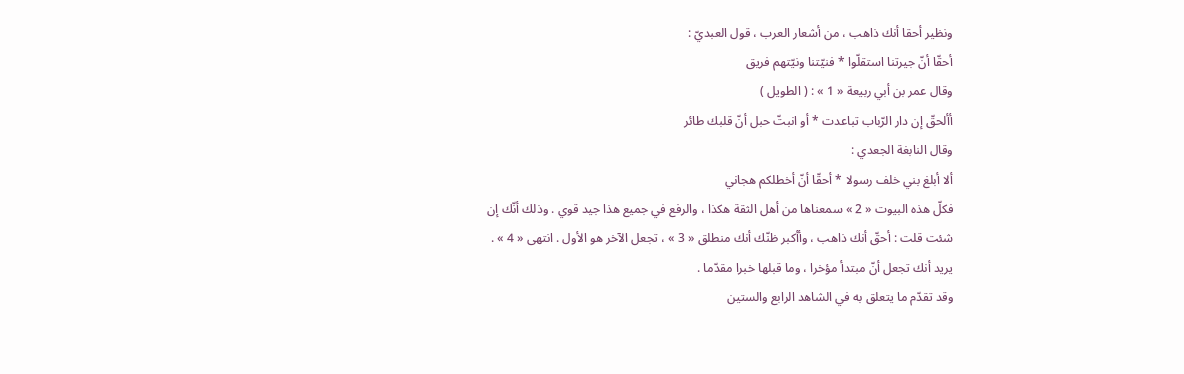ونظير أحقا أنك ذاهب ، من أشعار العرب ، قول العبديّ :
أحقّا أنّ جيرتنا استقلّوا * فنيّتنا ونيّتهم فريق
وقال عمر بن أبي ربيعة « 1 » : ( الطويل )
أألحقّ إن دار الرّباب تباعدت * أو انبتّ حبل أنّ قلبك طائر
وقال النابغة الجعدي :
ألا أبلغ بني خلف رسولا * أحقّا أنّ أخطلكم هجاني
فكلّ هذه البيوت « 2 » سمعناها من أهل الثقة هكذا ، والرفع في جميع هذا جيد قوي . وذلك أنّك إن شئت قلت : أحقّ أنك ذاهب ، وأأكبر ظنّك أنك منطلق « 3 » ، تجعل الآخر هو الأول . انتهى « 4 » .
يريد أنك تجعل أنّ مبتدأ مؤخرا ، وما قبلها خبرا مقدّما .
وقد تقدّم ما يتعلق به في الشاهد الرابع والستين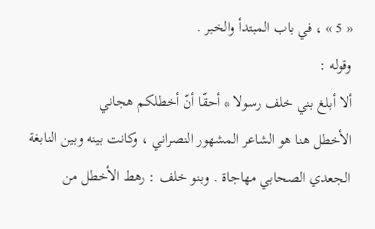« 5 » ، في باب المبتدأ والخبر .
وقوله :
ألا أبلغ بني خلف رسولا * أحقّا أنّ أخطلكم هجاني
الأخطل هنا هو الشاعر المشهور النصراني ، وكانت بينه وبين النابغة الجعدي الصحابي مهاجاة . وبنو خلف : رهط الأخطل من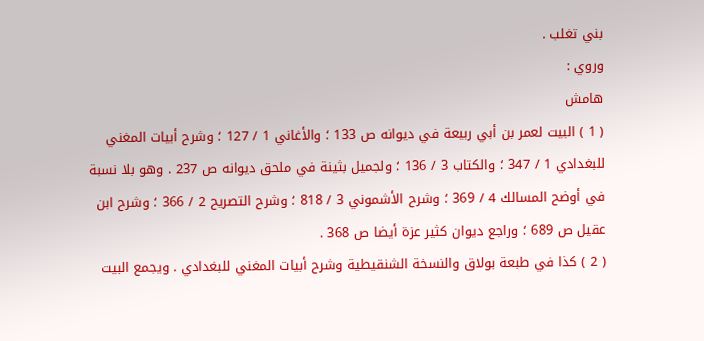بني تغلب .
وروي :
هامش
( 1 ) البيت لعمر بن أبي ربيعة في ديوانه ص 133 ؛ والأغاني 1 / 127 ؛ وشرح أبيات المغني للبغدادي 1 / 347 ؛ والكتاب 3 / 136 ؛ ولجميل بثينة في ملحق ديوانه ص 237 . وهو بلا نسبة في أوضح المسالك 4 / 369 ؛ وشرح الأشموني 3 / 818 ؛ وشرح التصريح 2 / 366 ؛ وشرح ابن عقيل ص 689 ؛ وراجع ديوان كثير عزة أيضا ص 368 .
( 2 ) كذا في طبعة بولاق والنسخة الشنقيطية وشرح أبيات المغني للبغدادي . ويجمع البيت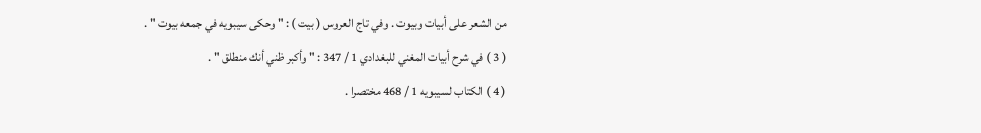من الشعر على أبيات وبيوت . وفي تاج العروس ( بيت ) : " وحكى سيبويه في جمعه بيوت " .
( 3 ) في شرح أبيات المغني للبغدادي 1 / 347 : " وأكبر ظني أنك منطلق " .
( 4 ) الكتاب لسيبويه 1 / 468 مختصرا .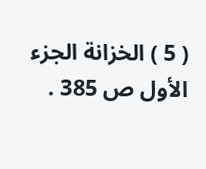( 5 ) الخزانة الجزء الأول ص 385 .